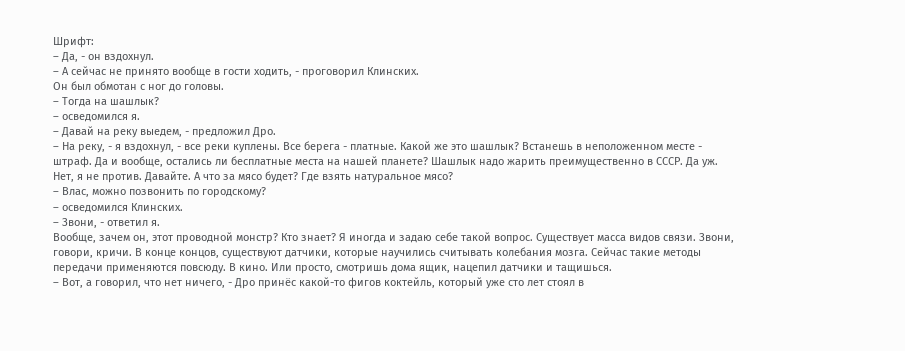Шрифт:
– Да, - он вздохнул.
– А сейчас не принято вообще в гости ходить, - проговорил Клинских.
Он был обмотан с ног до головы.
– Тогда на шашлык?
– осведомился я.
– Давай на реку выедем, - предложил Дро.
– На реку, - я вздохнул, - все реки куплены. Все берега - платные. Какой же это шашлык? Встанешь в неположенном месте - штраф. Да и вообще, остались ли бесплатные места на нашей планете? Шашлык надо жарить преимущественно в СССР. Да уж. Нет, я не против. Давайте. А что за мясо будет? Где взять натуральное мясо?
– Влас, можно позвонить по городскому?
– осведомился Клинских.
– Звони, - ответил я.
Вообще, зачем он, этот проводной монстр? Кто знает? Я иногда и задаю себе такой вопрос. Существует масса видов связи. Звони, говори, кричи. В конце концов, существуют датчики, которые научились считывать колебания мозга. Сейчас такие методы передачи применяются повсюду. В кино. Или просто, смотришь дома ящик, нацепил датчики и тащишься.
– Вот, а говорил, что нет ничего, - Дро принёс какой-то фигов коктейль, который уже сто лет стоял в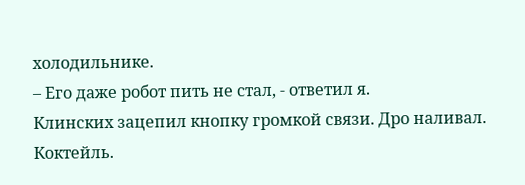холодильнике.
– Его даже робот пить не стал, - ответил я.
Клинских зацепил кнопку громкой связи. Дро наливал. Коктейль.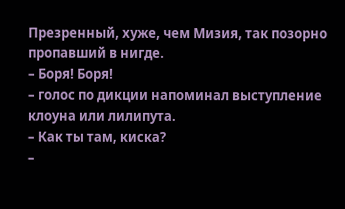Презренный, хуже, чем Мизия, так позорно пропавший в нигде.
– Боря! Боря!
– голос по дикции напоминал выступление клоуна или лилипута.
– Как ты там, киска?
–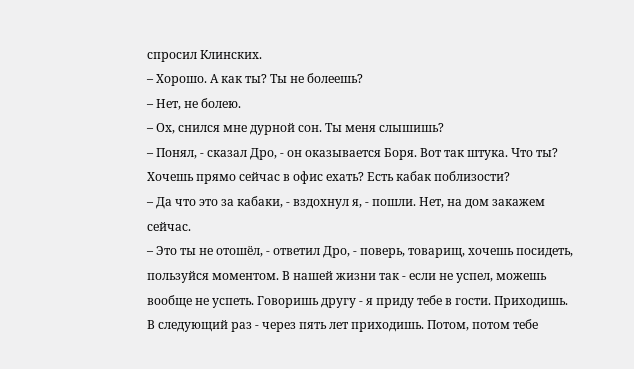спросил Клинских.
– Хорошо. А как ты? Ты не болеешь?
– Нет, не болею.
– Ох, снился мне дурной сон. Ты меня слышишь?
– Понял, - сказал Дро, - он оказывается Боря. Вот так штука. Что ты? Хочешь прямо сейчас в офис ехать? Есть кабак поблизости?
– Да что это за кабаки, - вздохнул я, - пошли. Нет, на дом закажем сейчас.
– Это ты не отошёл, - ответил Дро, - поверь, товарищ, хочешь посидеть, пользуйся моментом. В нашей жизни так - если не успел, можешь вообще не успеть. Говоришь другу - я приду тебе в гости. Приходишь. В следующий раз - через пять лет приходишь. Потом, потом тебе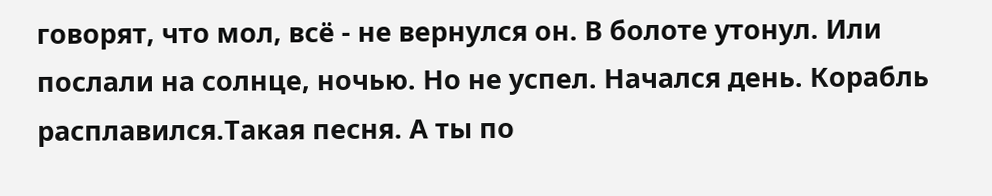говорят, что мол, всё - не вернулся он. В болоте утонул. Или послали на солнце, ночью. Но не успел. Начался день. Корабль расплавился.Такая песня. А ты по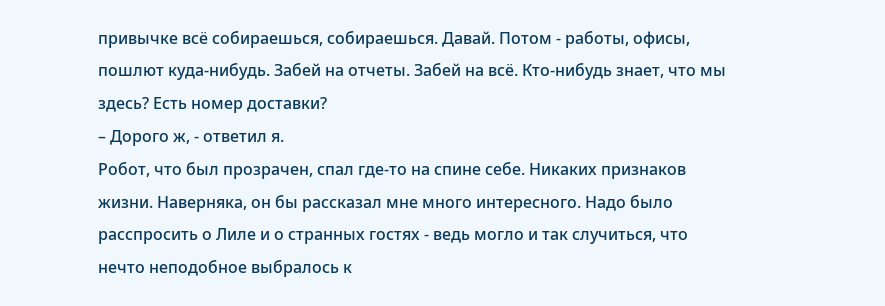привычке всё собираешься, собираешься. Давай. Потом - работы, офисы, пошлют куда-нибудь. Забей на отчеты. Забей на всё. Кто-нибудь знает, что мы здесь? Есть номер доставки?
– Дорого ж, - ответил я.
Робот, что был прозрачен, спал где-то на спине себе. Никаких признаков жизни. Наверняка, он бы рассказал мне много интересного. Надо было расспросить о Лиле и о странных гостях - ведь могло и так случиться, что нечто неподобное выбралось к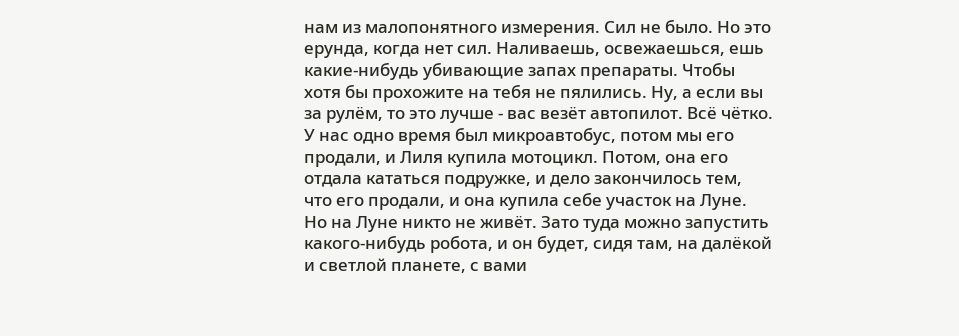нам из малопонятного измерения. Сил не было. Но это ерунда, когда нет сил. Наливаешь, освежаешься, ешь какие-нибудь убивающие запах препараты. Чтобы хотя бы прохожите на тебя не пялились. Ну, а если вы за рулём, то это лучше - вас везёт автопилот. Всё чётко. У нас одно время был микроавтобус, потом мы его продали, и Лиля купила мотоцикл. Потом, она его отдала кататься подружке, и дело закончилось тем, что его продали, и она купила себе участок на Луне. Но на Луне никто не живёт. Зато туда можно запустить какого-нибудь робота, и он будет, сидя там, на далёкой и светлой планете, с вами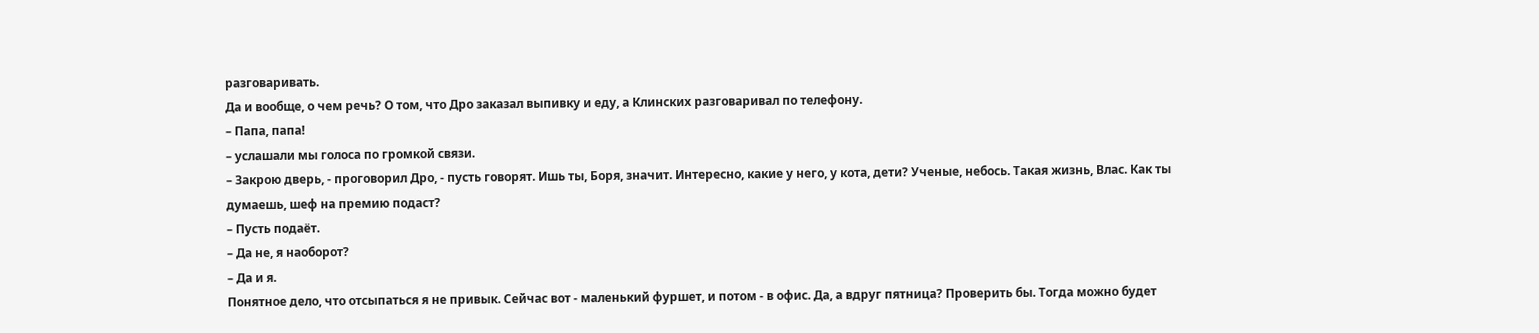разговаривать.
Да и вообще, о чем речь? О том, что Дро заказал выпивку и еду, а Клинских разговаривал по телефону.
– Папа, папа!
– услашали мы голоса по громкой связи.
– Закрою дверь, - проговорил Дро, - пусть говорят. Ишь ты, Боря, значит. Интересно, какие у него, у кота, дети? Ученые, небось. Такая жизнь, Влас. Как ты думаешь, шеф на премию подаст?
– Пусть подаёт.
– Да не, я наоборот?
– Да и я.
Понятное дело, что отсыпаться я не привык. Сейчас вот - маленький фуршет, и потом - в офис. Да, а вдруг пятница? Проверить бы. Тогда можно будет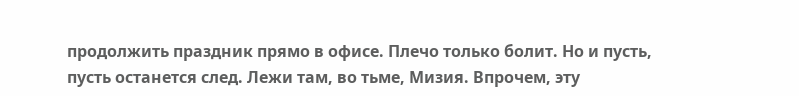продолжить праздник прямо в офисе. Плечо только болит. Но и пусть, пусть останется след. Лежи там, во тьме, Мизия. Впрочем, эту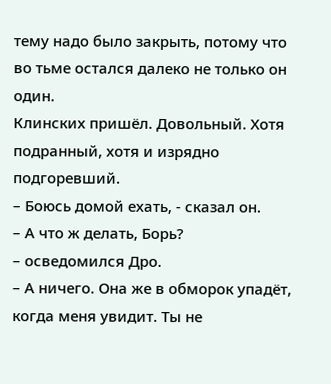тему надо было закрыть, потому что во тьме остался далеко не только он один.
Клинских пришёл. Довольный. Хотя подранный, хотя и изрядно подгоревший.
– Боюсь домой ехать, - сказал он.
– А что ж делать, Борь?
– осведомился Дро.
– А ничего. Она же в обморок упадёт, когда меня увидит. Ты не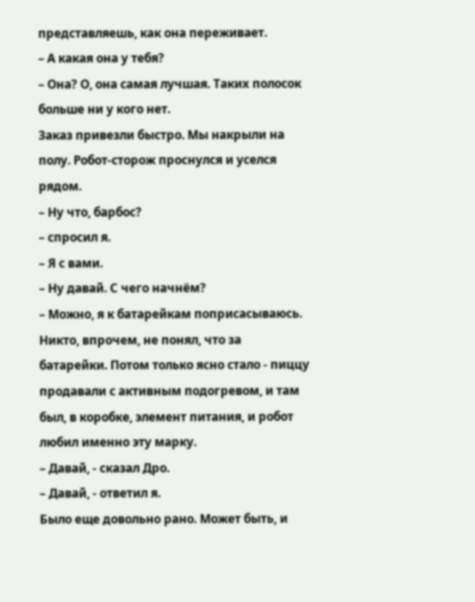представляешь, как она переживает.
– А какая она у тебя?
– Она? О, она самая лучшая. Таких полосок больше ни у кого нет.
Заказ привезли быстро. Мы накрыли на полу. Робот-сторож проснулся и уселся рядом.
– Ну что, барбос?
– спросил я.
– Я с вами.
– Ну давай. С чего начнём?
– Можно, я к батарейкам поприсасываюсь.
Никто, впрочем, не понял, что за батарейки. Потом только ясно стало - пиццу продавали с активным подогревом, и там был, в коробке, элемент питания, и робот любил именно эту марку.
– Давай, - сказал Дро.
– Давай, - ответил я.
Было еще довольно рано. Может быть, и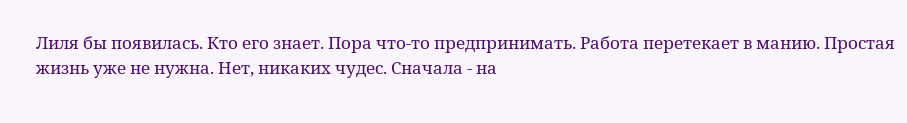Лиля бы появилась. Кто его знает. Пора что-то предпринимать. Работа перетекает в манию. Простая жизнь уже не нужна. Нет, никаких чудес. Сначала - на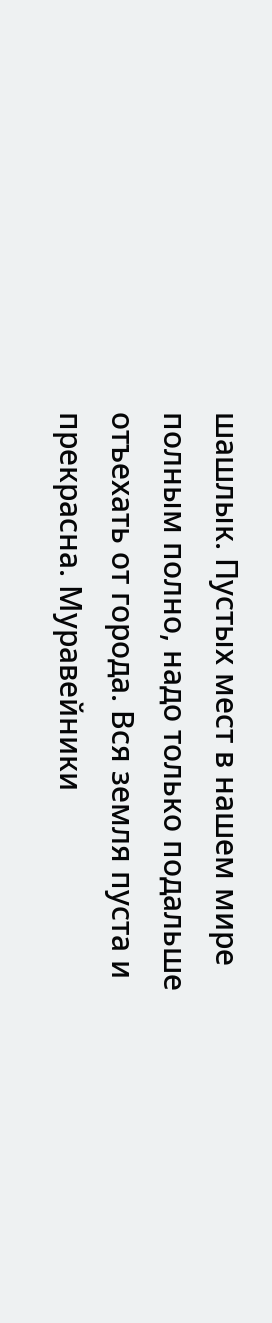шашлык. Пустых мест в нашем мире полным полно, надо только подальше отъехать от города. Вся земля пуста и прекрасна. Муравейники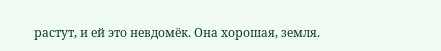растут, и ей это невдомёк. Она хорошая, земля.